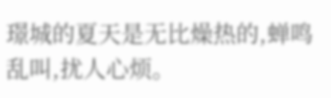璟城的夏天是无比燥热的,蝉鸣乱叫,扰人心烦。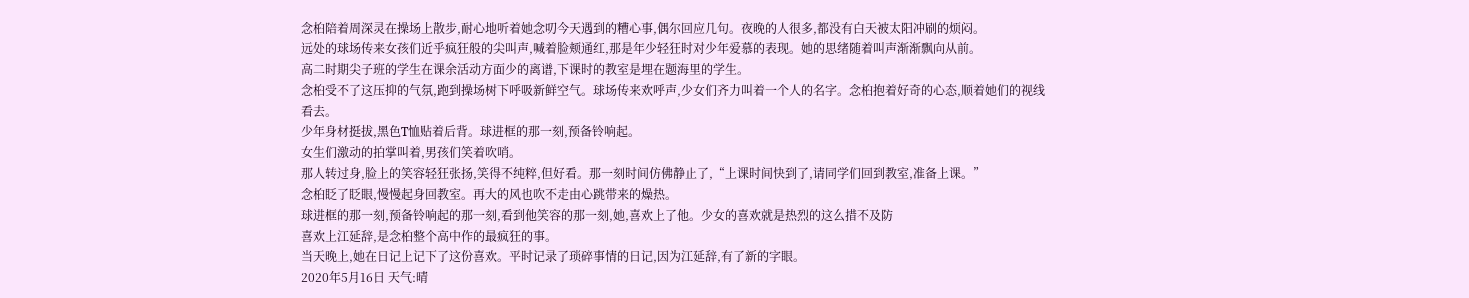念桕陪着周深灵在操场上散步,耐心地听着她念叨今天遇到的糟心事,偶尔回应几句。夜晚的人很多,都没有白天被太阳冲刷的烦闷。
远处的球场传来女孩们近乎疯狂般的尖叫声,喊着脸颊通红,那是年少轻狂时对少年爱慕的表现。她的思绪随着叫声渐渐飘向从前。
高二时期尖子班的学生在课余活动方面少的离谱,下课时的教室是埋在题海里的学生。
念桕受不了这压抑的气氛,跑到操场树下呼吸新鲜空气。球场传来欢呼声,少女们齐力叫着一个人的名字。念桕抱着好奇的心态,顺着她们的视线看去。
少年身材挺拔,黑色T恤贴着后背。球进框的那一刻,预备铃响起。
女生们激动的拍掌叫着,男孩们笑着吹哨。
那人转过身,脸上的笑容轻狂张扬,笑得不纯粹,但好看。那一刻时间仿佛静止了,“上课时间快到了,请同学们回到教室,准备上课。”
念桕眨了眨眼,慢慢起身回教室。再大的风也吹不走由心跳带来的燥热。
球进框的那一刻,预备铃响起的那一刻,看到他笑容的那一刻,她,喜欢上了他。少女的喜欢就是热烈的这么措不及防
喜欢上江延辞,是念桕整个高中作的最疯狂的事。
当天晚上,她在日记上记下了这份喜欢。平时记录了琐碎事情的日记,因为江延辞,有了新的字眼。
2020年5月16日 天气:晴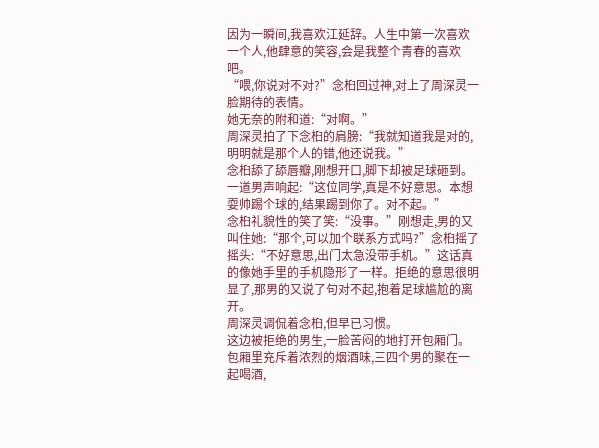因为一瞬间,我喜欢江延辞。人生中第一次喜欢一个人,他肆意的笑容,会是我整个青春的喜欢吧。
“喂,你说对不对?”念桕回过神,对上了周深灵一脸期待的表情。
她无奈的附和道:“对啊。”
周深灵拍了下念桕的肩膀:“我就知道我是对的,明明就是那个人的错,他还说我。”
念桕舔了舔唇瓣,刚想开口,脚下却被足球砸到。一道男声响起:“这位同学,真是不好意思。本想耍帅踢个球的,结果踢到你了。对不起。”
念桕礼貌性的笑了笑:“没事。”刚想走,男的又叫住她:“那个,可以加个联系方式吗?”念桕摇了摇头:“不好意思,出门太急没带手机。”这话真的像她手里的手机隐形了一样。拒绝的意思很明显了,那男的又说了句对不起,抱着足球尴尬的离开。
周深灵调侃着念桕,但早已习惯。
这边被拒绝的男生,一脸苦闷的地打开包厢门。包厢里充斥着浓烈的烟酒味,三四个男的聚在一起喝酒,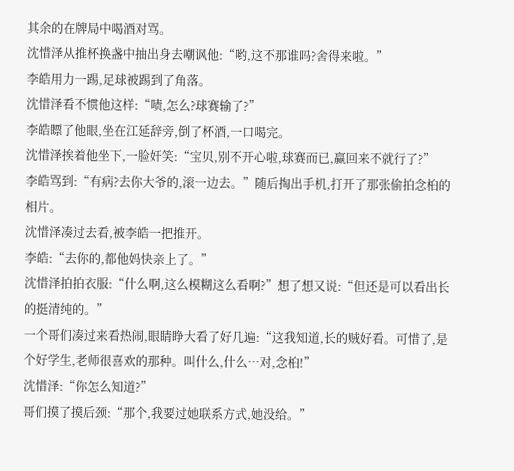其余的在牌局中喝酒对骂。
沈惜泽从推杯换盏中抽出身去嘲讽他:“哟,这不那谁吗?舍得来啦。”
李皓用力一踢,足球被踢到了角落。
沈惜泽看不惯他这样:“啧,怎么?球赛输了?”
李皓瞟了他眼,坐在江延辞旁,倒了杯酒,一口喝完。
沈惜泽挨着他坐下,一脸奸笑:“宝贝,别不开心啦,球赛而已,赢回来不就行了?”
李皓骂到:“有病?去你大爷的,滚一边去。”随后掏出手机,打开了那张偷拍念桕的相片。
沈惜泽凑过去看,被李皓一把推开。
李皓:“去你的,都他妈快亲上了。”
沈惜泽拍拍衣服:“什么啊,这么模糊这么看啊?”想了想又说:“但还是可以看出长的挺清纯的。”
一个哥们凑过来看热闹,眼睛睁大看了好几遍:“这我知道,长的贼好看。可惜了,是个好学生,老师很喜欢的那种。叫什么,什么…对,念桕!”
沈惜泽:“你怎么知道?”
哥们摸了摸后颈:“那个,我要过她联系方式,她没给。”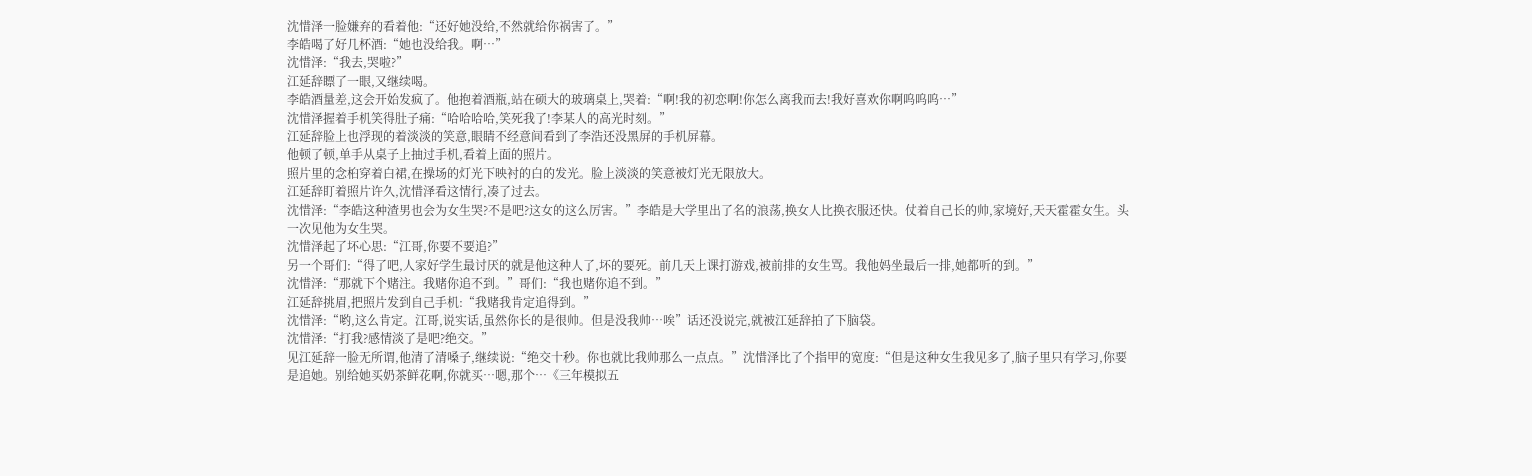沈惜泽一脸嫌弃的看着他:“还好她没给,不然就给你祸害了。”
李皓喝了好几杯酒:“她也没给我。啊…”
沈惜泽:“我去,哭啦?”
江延辞瞟了一眼,又继续喝。
李皓酒量差,这会开始发疯了。他抱着酒瓶,站在硕大的玻璃桌上,哭着:“啊!我的初恋啊!你怎么离我而去!我好喜欢你啊呜呜呜…”
沈惜泽握着手机笑得肚子痛:“哈哈哈哈,笑死我了!李某人的高光时刻。”
江延辞脸上也浮现的着淡淡的笑意,眼睛不经意间看到了李浩还没黑屏的手机屏幕。
他顿了顿,单手从桌子上抽过手机,看着上面的照片。
照片里的念桕穿着白裙,在操场的灯光下映衬的白的发光。脸上淡淡的笑意被灯光无限放大。
江延辞盯着照片许久,沈惜泽看这情行,凑了过去。
沈惜泽:“李皓这种渣男也会为女生哭?不是吧?这女的这么厉害。”李皓是大学里出了名的浪荡,换女人比换衣服还快。仗着自己长的帅,家境好,天天霍霍女生。头一次见他为女生哭。
沈惜泽起了坏心思:“江哥,你要不要追?”
另一个哥们:“得了吧,人家好学生最讨厌的就是他这种人了,坏的要死。前几天上课打游戏,被前排的女生骂。我他妈坐最后一排,她都听的到。”
沈惜泽:“那就下个赌注。我赌你追不到。”哥们:“我也赌你追不到。”
江延辞挑眉,把照片发到自己手机:“我赌我肯定追得到。”
沈惜泽:“哟,这么肯定。江哥,说实话,虽然你长的是很帅。但是没我帅…唉”话还没说完,就被江延辞拍了下脑袋。
沈惜泽:“打我?感情淡了是吧?绝交。”
见江延辞一脸无所谓,他清了清嗓子,继续说:“绝交十秒。你也就比我帅那么一点点。”沈惜泽比了个指甲的宽度:“但是这种女生我见多了,脑子里只有学习,你要是追她。别给她买奶茶鲜花啊,你就买…嗯,那个…《三年模拟五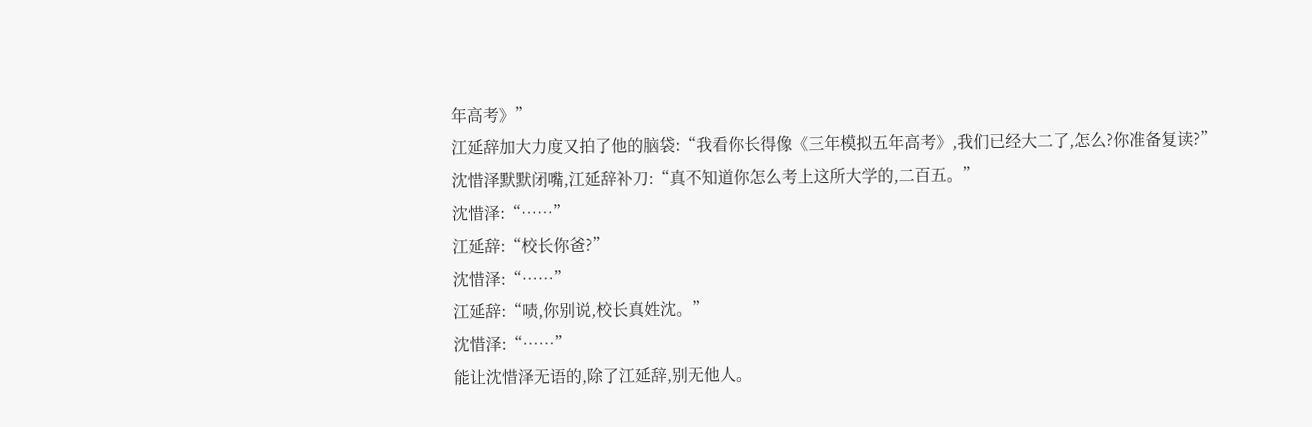年高考》”
江延辞加大力度又拍了他的脑袋:“我看你长得像《三年模拟五年高考》,我们已经大二了,怎么?你准备复读?”
沈惜泽默默闭嘴,江延辞补刀:“真不知道你怎么考上这所大学的,二百五。”
沈惜泽:“……”
江延辞:“校长你爸?”
沈惜泽:“……”
江延辞:“啧,你别说,校长真姓沈。”
沈惜泽:“……”
能让沈惜泽无语的,除了江延辞,别无他人。